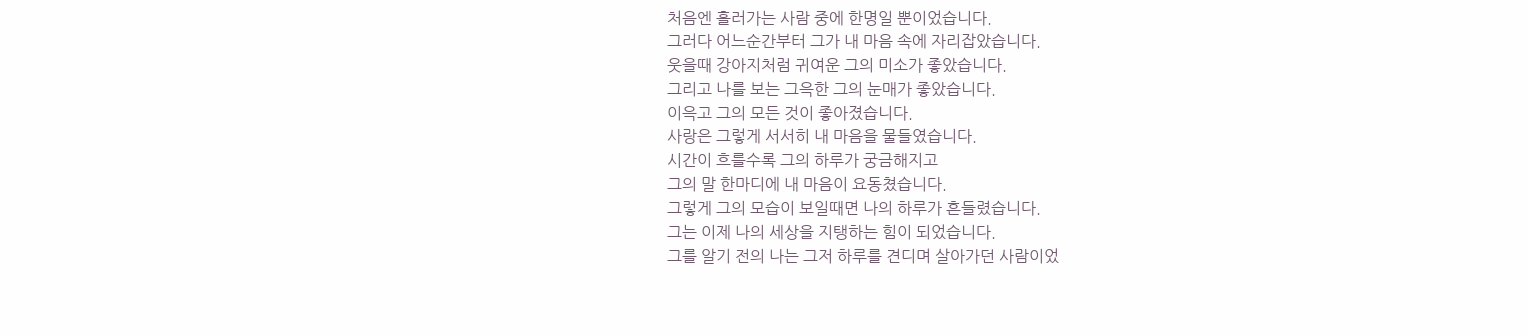처음엔 흘러가는 사람 중에 한명일 뿐이었습니다.
그러다 어느순간부터 그가 내 마음 속에 자리잡았습니다.
웃을때 강아지처럼 귀여운 그의 미소가 좋았습니다.
그리고 나를 보는 그윽한 그의 눈매가 좋았습니다.
이윽고 그의 모든 것이 좋아졌습니다.
사랑은 그렇게 서서히 내 마음을 물들였습니다.
시간이 흐를수록 그의 하루가 궁금해지고
그의 말 한마디에 내 마음이 요동쳤습니다.
그렇게 그의 모습이 보일때면 나의 하루가 흔들렸습니다.
그는 이제 나의 세상을 지탱하는 힘이 되었습니다.
그를 알기 전의 나는 그저 하루를 견디며 살아가던 사람이었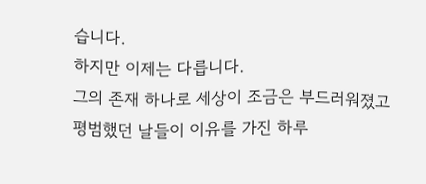습니다.
하지만 이제는 다릅니다.
그의 존재 하나로 세상이 조금은 부드러워졌고
평범했던 날들이 이유를 가진 하루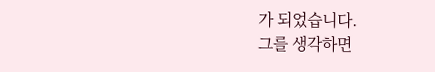가 되었습니다.
그를 생각하면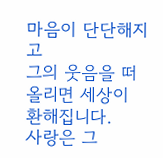마음이 단단해지고
그의 웃음을 떠올리면 세상이 환해집니다.
사랑은 그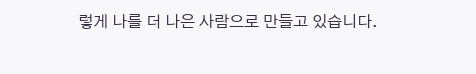렇게 나를 더 나은 사람으로 만들고 있습니다.